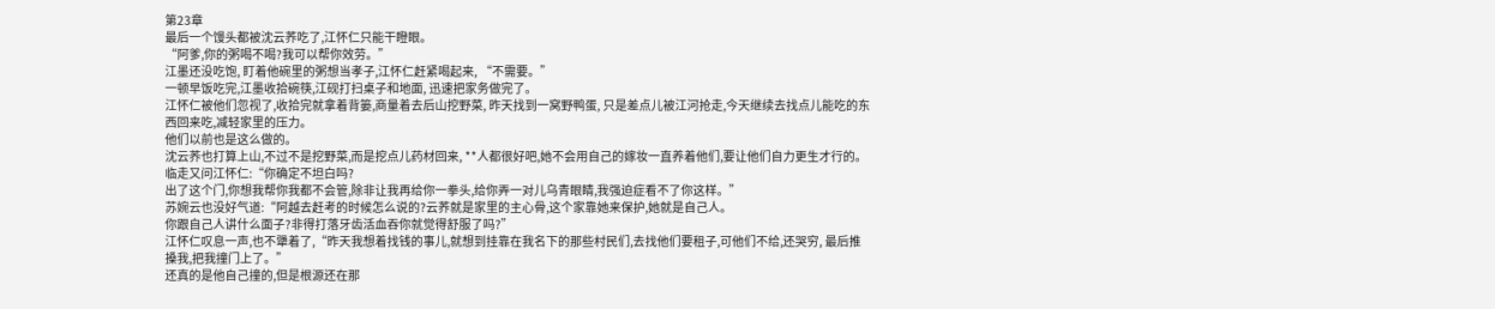第23章
最后一个馒头都被沈云荞吃了,江怀仁只能干瞪眼。
“阿爹,你的粥喝不喝?我可以帮你效劳。”
江墨还没吃饱, 盯着他碗里的粥想当孝子,江怀仁赶紧喝起来, “不需要。”
一顿早饭吃完,江墨收拾碗筷,江砚打扫桌子和地面, 迅速把家务做完了。
江怀仁被他们忽视了,收拾完就拿着背篓,商量着去后山挖野菜, 昨天找到一窝野鸭蛋, 只是差点儿被江河抢走,今天继续去找点儿能吃的东西回来吃,减轻家里的压力。
他们以前也是这么做的。
沈云荞也打算上山,不过不是挖野菜,而是挖点儿药材回来, **人都很好吧,她不会用自己的嫁妆一直养着他们,要让他们自力更生才行的。
临走又问江怀仁:“你确定不坦白吗?
出了这个门,你想我帮你我都不会管,除非让我再给你一拳头,给你弄一对儿乌青眼睛,我强迫症看不了你这样。”
苏婉云也没好气道:“阿越去赶考的时候怎么说的?云荞就是家里的主心骨,这个家靠她来保护,她就是自己人。
你跟自己人讲什么面子?非得打落牙齿活血吞你就觉得舒服了吗?”
江怀仁叹息一声,也不犟着了,“昨天我想着找钱的事儿,就想到挂靠在我名下的那些村民们,去找他们要租子,可他们不给,还哭穷, 最后推搡我,把我撞门上了。”
还真的是他自己撞的,但是根源还在那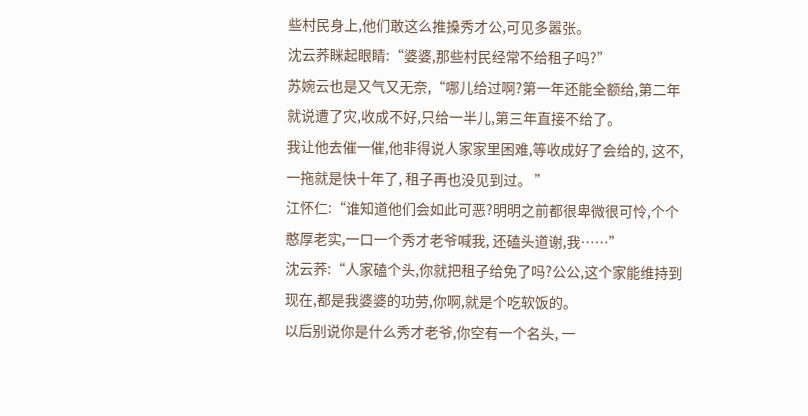些村民身上,他们敢这么推搡秀才公,可见多嚣张。
沈云荞眯起眼睛:“婆婆,那些村民经常不给租子吗?”
苏婉云也是又气又无奈,“哪儿给过啊?第一年还能全额给,第二年就说遭了灾,收成不好,只给一半儿,第三年直接不给了。
我让他去催一催,他非得说人家家里困难,等收成好了会给的, 这不,一拖就是快十年了, 租子再也没见到过。 ”
江怀仁:“谁知道他们会如此可恶?明明之前都很卑微很可怜,个个憨厚老实,一口一个秀才老爷喊我, 还磕头道谢,我……”
沈云荞:“人家磕个头,你就把租子给免了吗?公公,这个家能维持到现在,都是我婆婆的功劳,你啊,就是个吃软饭的。
以后别说你是什么秀才老爷,你空有一个名头, 一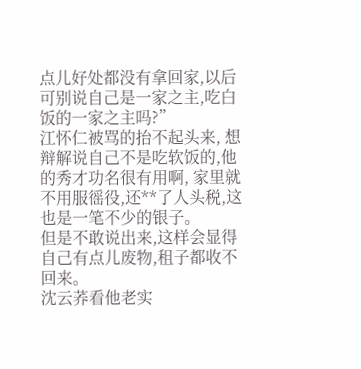点儿好处都没有拿回家,以后可别说自己是一家之主,吃白饭的一家之主吗?”
江怀仁被骂的抬不起头来, 想辩解说自己不是吃软饭的,他的秀才功名很有用啊, 家里就不用服徭役,还**了人头税,这也是一笔不少的银子。
但是不敢说出来,这样会显得自己有点儿废物,租子都收不回来。
沈云荞看他老实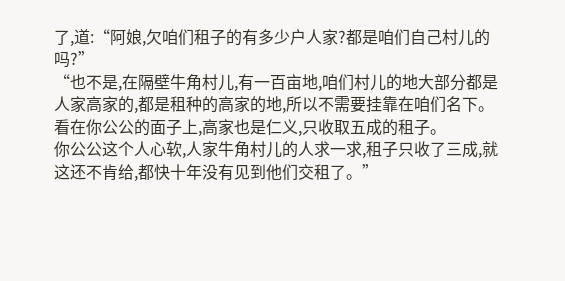了,道:“阿娘,欠咱们租子的有多少户人家?都是咱们自己村儿的吗?”
“也不是,在隔壁牛角村儿,有一百亩地,咱们村儿的地大部分都是人家高家的,都是租种的高家的地,所以不需要挂靠在咱们名下。
看在你公公的面子上,高家也是仁义,只收取五成的租子。
你公公这个人心软,人家牛角村儿的人求一求,租子只收了三成,就这还不肯给,都快十年没有见到他们交租了。”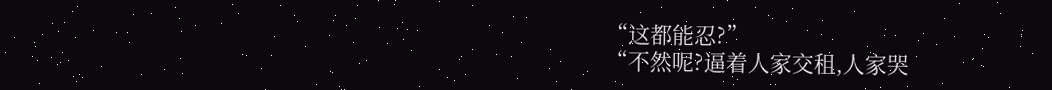“这都能忍?”
“不然呢?逼着人家交租,人家哭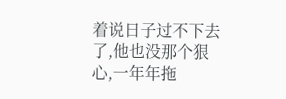着说日子过不下去了,他也没那个狠心,一年年拖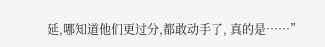延,哪知道他们更过分,都敢动手了, 真的是……”